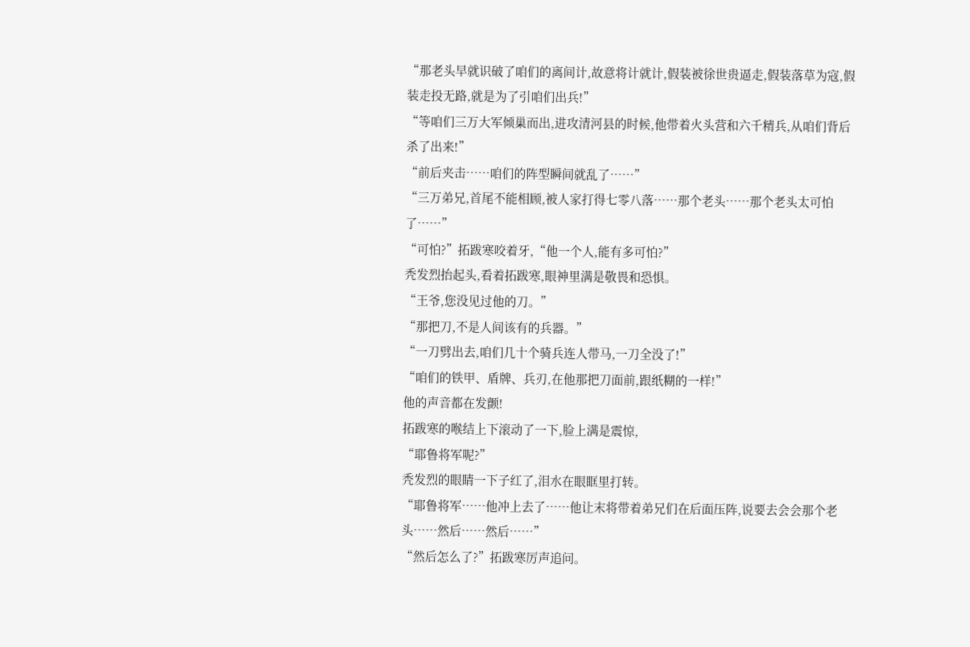“那老头早就识破了咱们的离间计,故意将计就计,假装被徐世贵逼走,假装落草为寇,假装走投无路,就是为了引咱们出兵!”
“等咱们三万大军倾巢而出,进攻清河县的时候,他带着火头营和六千精兵,从咱们背后杀了出来!”
“前后夹击……咱们的阵型瞬间就乱了……”
“三万弟兄,首尾不能相顾,被人家打得七零八落……那个老头……那个老头太可怕了……”
“可怕?”拓跋寒咬着牙,“他一个人,能有多可怕?”
秃发烈抬起头,看着拓跋寒,眼神里满是敬畏和恐惧。
“王爷,您没见过他的刀。”
“那把刀,不是人间该有的兵器。”
“一刀劈出去,咱们几十个骑兵连人带马,一刀全没了!”
“咱们的铁甲、盾牌、兵刃,在他那把刀面前,跟纸糊的一样!”
他的声音都在发颤!
拓跋寒的喉结上下滚动了一下,脸上满是震惊,
“耶鲁将军呢?”
秃发烈的眼睛一下子红了,泪水在眼眶里打转。
“耶鲁将军……他冲上去了……他让末将带着弟兄们在后面压阵,说要去会会那个老头……然后……然后……”
“然后怎么了?”拓跋寒厉声追问。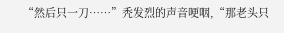“然后只一刀……”秃发烈的声音哽咽,“那老头只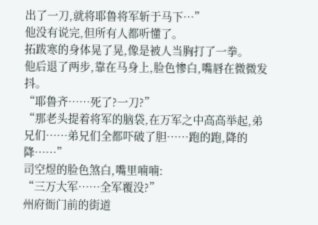出了一刀,就将耶鲁将军斩于马下…”
他没有说完,但所有人都听懂了。
拓跋寒的身体晃了晃,像是被人当胸打了一拳。
他后退了两步,靠在马身上,脸色惨白,嘴唇在微微发抖。
“耶鲁齐……死了?一刀?”
“那老头提着将军的脑袋,在万军之中高高举起,弟兄们……弟兄们全都吓破了胆……跑的跑,降的降……”
司空煜的脸色煞白,嘴里喃喃:
“三万大军……全军覆没?”
州府衙门前的街道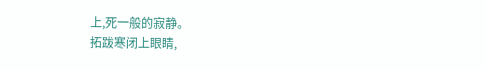上,死一般的寂静。
拓跋寒闭上眼睛,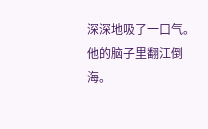深深地吸了一口气。
他的脑子里翻江倒海。